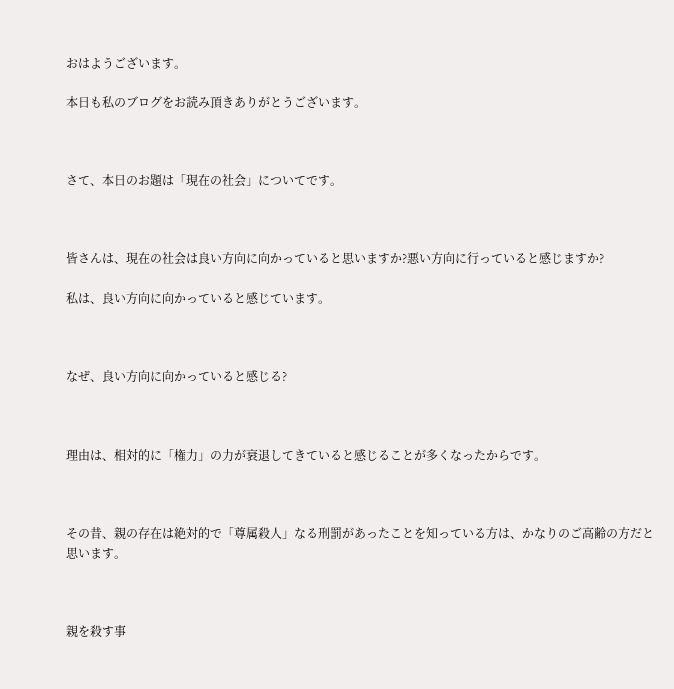おはようございます。

本日も私のブログをお読み頂きありがとうございます。



さて、本日のお題は「現在の社会」についてです。



皆さんは、現在の社会は良い方向に向かっていると思いますか?悪い方向に行っていると感じますか?

私は、良い方向に向かっていると感じています。



なぜ、良い方向に向かっていると感じる?



理由は、相対的に「権力」の力が衰退してきていると感じることが多くなったからです。



その昔、親の存在は絶対的で「尊属殺人」なる刑罰があったことを知っている方は、かなりのご高齢の方だと思います。



親を殺す事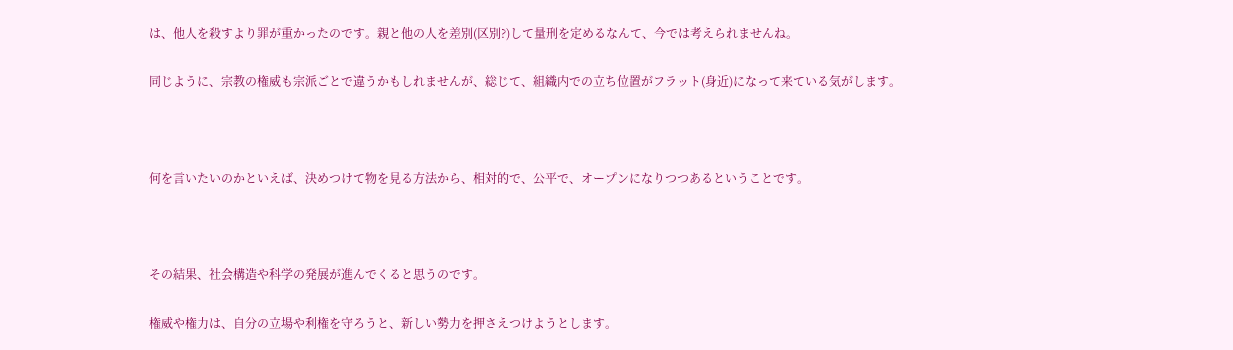は、他人を殺すより罪が重かったのです。親と他の人を差別(区別?)して量刑を定めるなんて、今では考えられませんね。

同じように、宗教の権威も宗派ごとで違うかもしれませんが、総じて、組織内での立ち位置がフラット(身近)になって来ている気がします。



何を言いたいのかといえば、決めつけて物を見る方法から、相対的で、公平で、オープンになりつつあるということです。



その結果、社会構造や科学の発展が進んでくると思うのです。

権威や権力は、自分の立場や利権を守ろうと、新しい勢力を押さえつけようとします。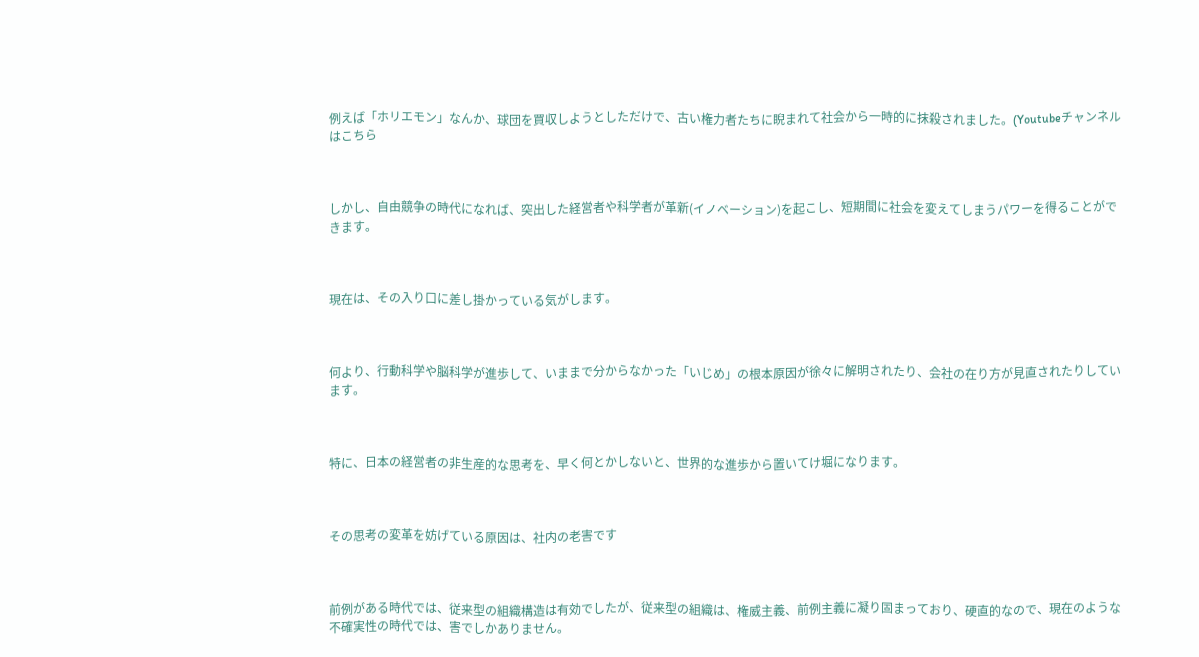例えば「ホリエモン」なんか、球団を買収しようとしただけで、古い権力者たちに睨まれて社会から一時的に抹殺されました。(Youtubeチャンネルはこちら



しかし、自由競争の時代になれば、突出した経営者や科学者が革新(イノベーション)を起こし、短期間に社会を変えてしまうパワーを得ることができます。



現在は、その入り口に差し掛かっている気がします。



何より、行動科学や脳科学が進歩して、いままで分からなかった「いじめ」の根本原因が徐々に解明されたり、会社の在り方が見直されたりしています。



特に、日本の経営者の非生産的な思考を、早く何とかしないと、世界的な進歩から置いてけ堀になります。



その思考の変革を妨げている原因は、社内の老害です



前例がある時代では、従来型の組織構造は有効でしたが、従来型の組織は、権威主義、前例主義に凝り固まっており、硬直的なので、現在のような不確実性の時代では、害でしかありません。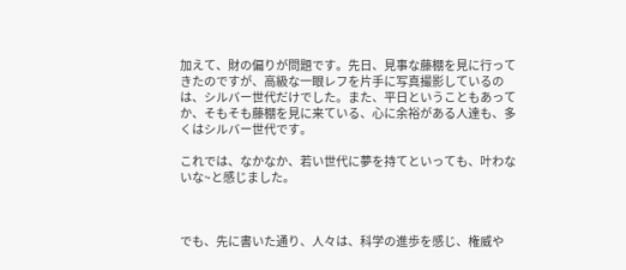加えて、財の偏りが問題です。先日、見事な藤棚を見に行ってきたのですが、高級な一眼レフを片手に写真撮影しているのは、シルバー世代だけでした。また、平日ということもあってか、そもそも藤棚を見に来ている、心に余裕がある人達も、多くはシルバー世代です。

これでは、なかなか、若い世代に夢を持てといっても、叶わないな~と感じました。



でも、先に書いた通り、人々は、科学の進歩を感じ、権威や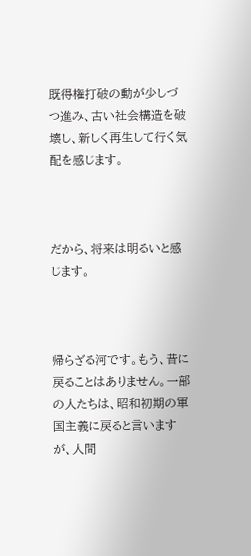既得権打破の動が少しづつ進み、古い社会構造を破壊し、新しく再生して行く気配を感じます。



だから、将来は明るいと感じます。



帰らざる河です。もう、昔に戻ることはありません。一部の人たちは、昭和初期の軍国主義に戻ると言いますが、人間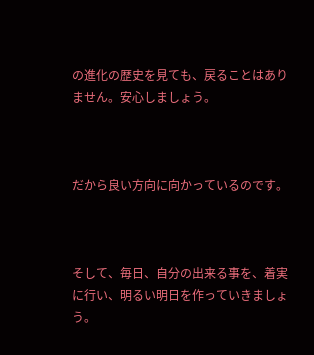の進化の歴史を見ても、戻ることはありません。安心しましょう。



だから良い方向に向かっているのです。



そして、毎日、自分の出来る事を、着実に行い、明るい明日を作っていきましょう。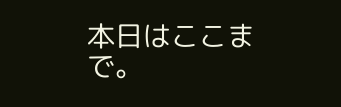本日はここまで。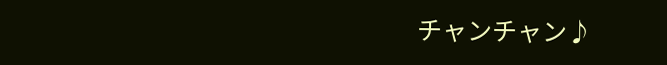チャンチャン♪